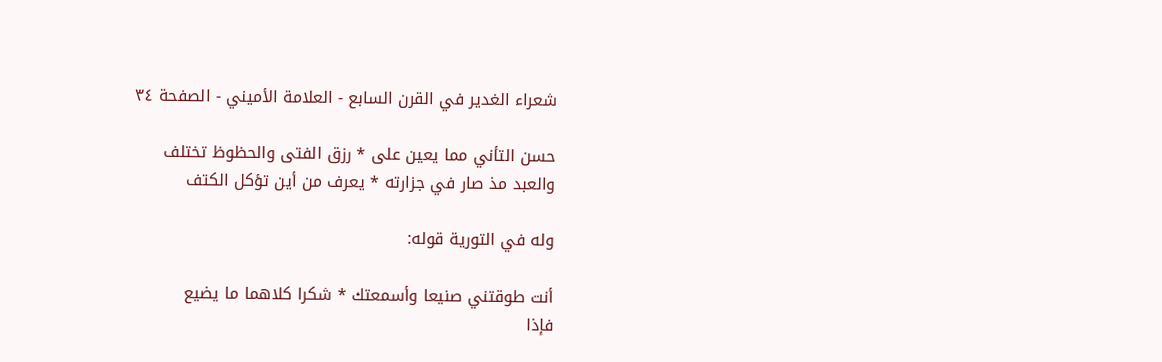شعراء الغدير في القرن السابع - العلامة الأميني - الصفحة ٣٤

حسن التأني مما يعين على * رزق الفتى والحظوظ تختلف
والعبد مذ صار في جزارته * يعرف من أين تؤكل الكتف

وله في التورية قوله:

أنت طوقتني صنيعا وأسمعتك * شكرا كلاهما ما يضيع
فإذا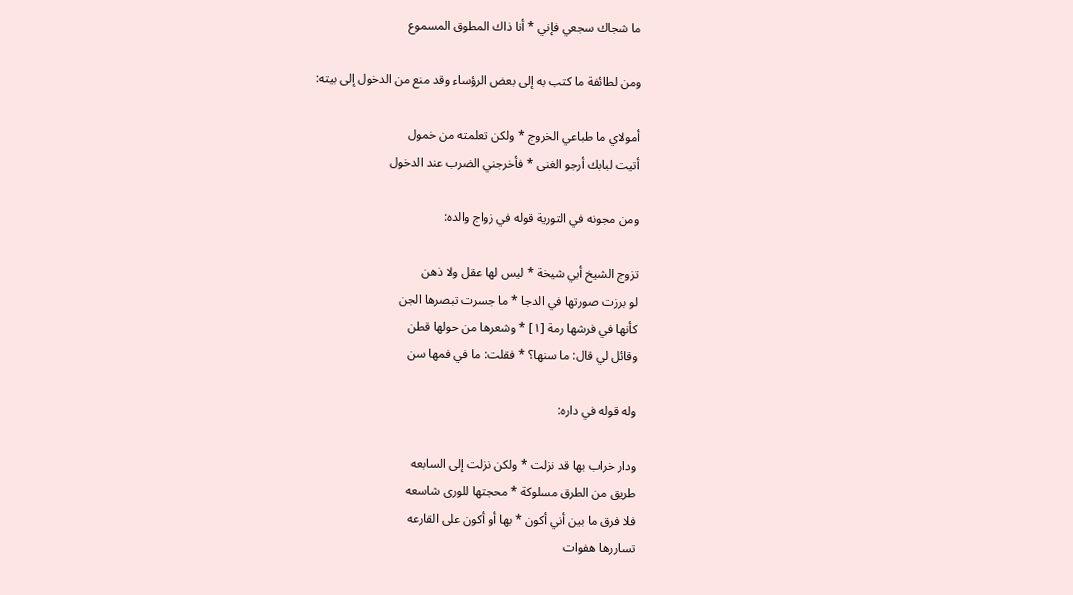ما شجاك سجعي فإني * أنا ذاك المطوق المسموع

ومن لطائفة ما كتب به إلى بعض الرؤساء وقد منع من الدخول إلى بيته:

أمولاي ما طباعي الخروج * ولكن تعلمته من خمول
أتيت لبابك أرجو الغنى * فأخرجني الضرب عند الدخول

ومن مجونه في التورية قوله في زواج والده:

تزوج الشيخ أبي شيخة * ليس لها عقل ولا ذهن
لو برزت صورتها في الدجا * ما جسرت تبصرها الجن
كأنها في فرشها رمة [١] * وشعرها من حولها قطن
وقائل لي قال: ما سنها؟ * فقلت: ما في فمها سن

وله قوله في داره:

ودار خراب بها قد نزلت * ولكن نزلت إلى السابعه
طريق من الطرق مسلوكة * محجتها للورى شاسعه
فلا فرق ما بين أني أكون * بها أو أكون على القارعه
تساررها هفوات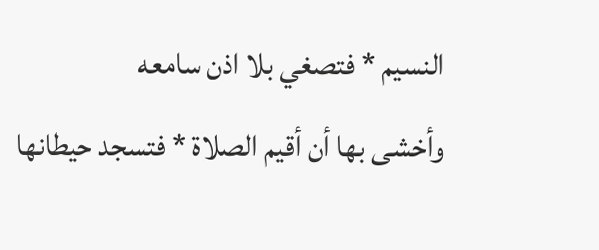النسيم * فتصغي بلا اذن سامعه
وأخشى بها أن أقيم الصلاة * فتسجد حيطانها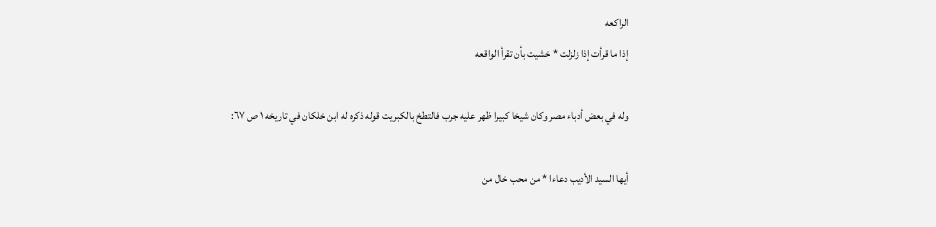الراكعه
إذا ما قرأت إذا زلزلت * خشيت بأن تقرأ الواقعه

وله في بعض أدباء مصر وكان شيخا كبيرا ظهر عليه جرب فالتطخ بالكبريت قوله ذكره له ابن خلكان في تاريخه ١ ص ٦٧:

أيها السيد الأديب دعاءا * من محب خال من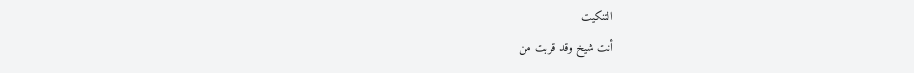التنكيت
أنت شيخ وقد قربت من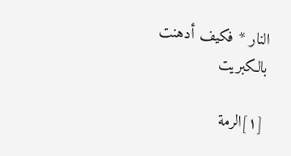النار * فكيف أدهنت بالكبريت

[١]الرمة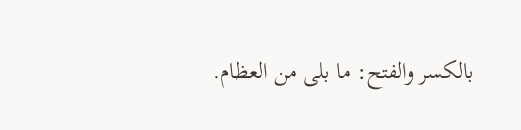بالكسر والفتح: ما بلى من العظام.